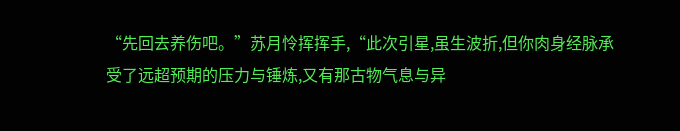“先回去养伤吧。”苏月怜挥挥手,“此次引星,虽生波折,但你肉身经脉承受了远超预期的压力与锤炼,又有那古物气息与异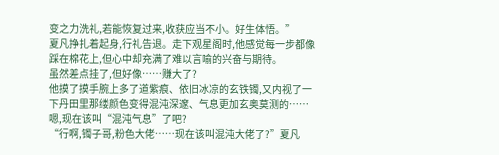变之力洗礼,若能恢复过来,收获应当不小。好生体悟。”
夏凡挣扎着起身,行礼告退。走下观星阁时,他感觉每一步都像踩在棉花上,但心中却充满了难以言喻的兴奋与期待。
虽然差点挂了,但好像……赚大了?
他摸了摸手腕上多了道紫痕、依旧冰凉的玄铁镯,又内视了一下丹田里那缕颜色变得混沌深邃、气息更加玄奥莫测的……嗯,现在该叫“混沌气息”了吧?
“行啊,镯子哥,粉色大佬……现在该叫混沌大佬了?”夏凡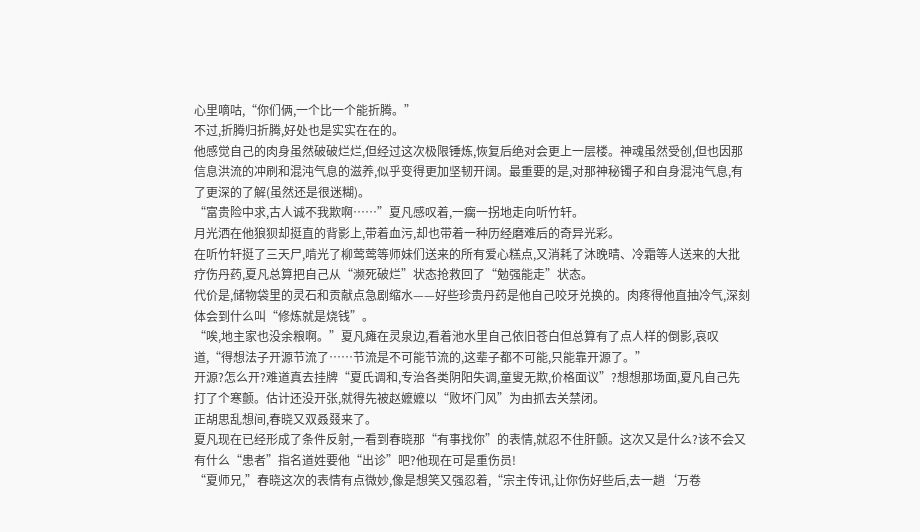心里嘀咕,“你们俩,一个比一个能折腾。”
不过,折腾归折腾,好处也是实实在在的。
他感觉自己的肉身虽然破破烂烂,但经过这次极限锤炼,恢复后绝对会更上一层楼。神魂虽然受创,但也因那信息洪流的冲刷和混沌气息的滋养,似乎变得更加坚韧开阔。最重要的是,对那神秘镯子和自身混沌气息,有了更深的了解(虽然还是很迷糊)。
“富贵险中求,古人诚不我欺啊……”夏凡感叹着,一瘸一拐地走向听竹轩。
月光洒在他狼狈却挺直的背影上,带着血污,却也带着一种历经磨难后的奇异光彩。
在听竹轩挺了三天尸,啃光了柳莺莺等师妹们送来的所有爱心糕点,又消耗了沐晚晴、冷霜等人送来的大批疗伤丹药,夏凡总算把自己从“濒死破烂”状态抢救回了“勉强能走”状态。
代价是,储物袋里的灵石和贡献点急剧缩水——好些珍贵丹药是他自己咬牙兑换的。肉疼得他直抽冷气,深刻体会到什么叫“修炼就是烧钱”。
“唉,地主家也没余粮啊。”夏凡瘫在灵泉边,看着池水里自己依旧苍白但总算有了点人样的倒影,哀叹道,“得想法子开源节流了……节流是不可能节流的,这辈子都不可能,只能靠开源了。”
开源?怎么开?难道真去挂牌“夏氏调和,专治各类阴阳失调,童叟无欺,价格面议”?想想那场面,夏凡自己先打了个寒颤。估计还没开张,就得先被赵嬷嬷以“败坏门风”为由抓去关禁闭。
正胡思乱想间,春晓又双叒叕来了。
夏凡现在已经形成了条件反射,一看到春晓那“有事找你”的表情,就忍不住肝颤。这次又是什么?该不会又有什么“患者”指名道姓要他“出诊”吧?他现在可是重伤员!
“夏师兄,”春晓这次的表情有点微妙,像是想笑又强忍着,“宗主传讯,让你伤好些后,去一趟‘万卷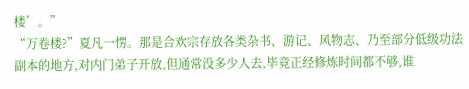楼’。”
“万卷楼?”夏凡一愣。那是合欢宗存放各类杂书、游记、风物志、乃至部分低级功法副本的地方,对内门弟子开放,但通常没多少人去,毕竟正经修炼时间都不够,谁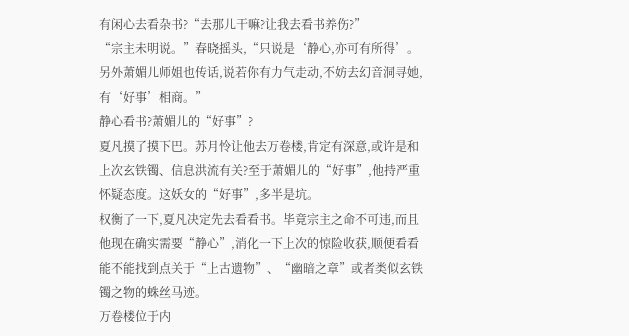有闲心去看杂书?“去那儿干嘛?让我去看书养伤?”
“宗主未明说。”春晓摇头,“只说是‘静心,亦可有所得’。另外萧媚儿师姐也传话,说若你有力气走动,不妨去幻音洞寻她,有‘好事’相商。”
静心看书?萧媚儿的“好事”?
夏凡摸了摸下巴。苏月怜让他去万卷楼,肯定有深意,或许是和上次玄铁镯、信息洪流有关?至于萧媚儿的“好事”,他持严重怀疑态度。这妖女的“好事”,多半是坑。
权衡了一下,夏凡决定先去看看书。毕竟宗主之命不可违,而且他现在确实需要“静心”,消化一下上次的惊险收获,顺便看看能不能找到点关于“上古遗物”、“幽暗之章”或者类似玄铁镯之物的蛛丝马迹。
万卷楼位于内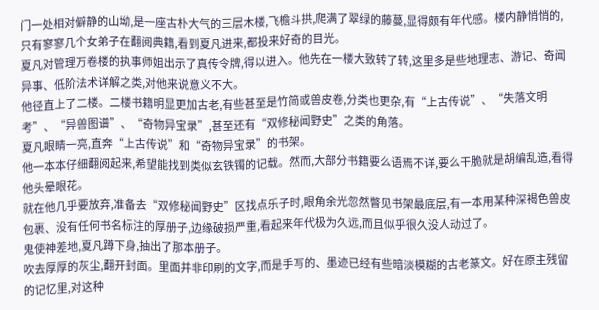门一处相对僻静的山坳,是一座古朴大气的三层木楼,飞檐斗拱,爬满了翠绿的藤蔓,显得颇有年代感。楼内静悄悄的,只有寥寥几个女弟子在翻阅典籍,看到夏凡进来,都投来好奇的目光。
夏凡对管理万卷楼的执事师姐出示了真传令牌,得以进入。他先在一楼大致转了转,这里多是些地理志、游记、奇闻异事、低阶法术详解之类,对他来说意义不大。
他径直上了二楼。二楼书籍明显更加古老,有些甚至是竹简或兽皮卷,分类也更杂,有“上古传说”、“失落文明考”、“异兽图谱”、“奇物异宝录”,甚至还有“双修秘闻野史”之类的角落。
夏凡眼睛一亮,直奔“上古传说”和“奇物异宝录”的书架。
他一本本仔细翻阅起来,希望能找到类似玄铁镯的记载。然而,大部分书籍要么语焉不详,要么干脆就是胡编乱造,看得他头晕眼花。
就在他几乎要放弃,准备去“双修秘闻野史”区找点乐子时,眼角余光忽然瞥见书架最底层,有一本用某种深褐色兽皮包裹、没有任何书名标注的厚册子,边缘破损严重,看起来年代极为久远,而且似乎很久没人动过了。
鬼使神差地,夏凡蹲下身,抽出了那本册子。
吹去厚厚的灰尘,翻开封面。里面并非印刷的文字,而是手写的、墨迹已经有些暗淡模糊的古老篆文。好在原主残留的记忆里,对这种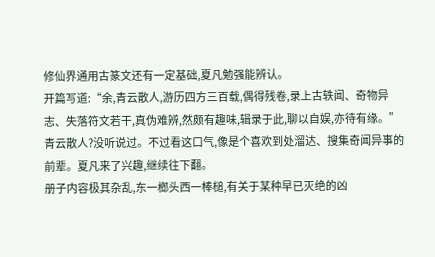修仙界通用古篆文还有一定基础,夏凡勉强能辨认。
开篇写道:“余,青云散人,游历四方三百载,偶得残卷,录上古轶闻、奇物异志、失落符文若干,真伪难辨,然颇有趣味,辑录于此,聊以自娱,亦待有缘。”
青云散人?没听说过。不过看这口气,像是个喜欢到处溜达、搜集奇闻异事的前辈。夏凡来了兴趣,继续往下翻。
册子内容极其杂乱,东一榔头西一棒槌,有关于某种早已灭绝的凶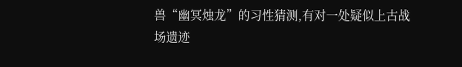兽“幽冥烛龙”的习性猜测,有对一处疑似上古战场遗迹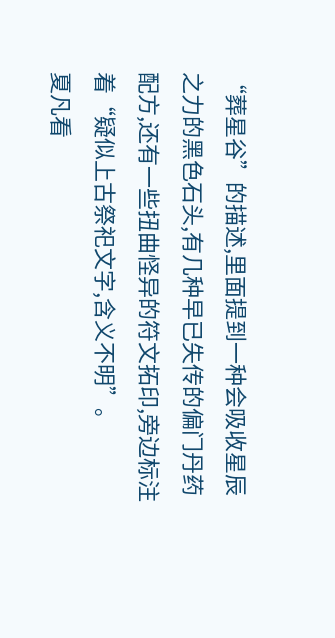“葬星谷”的描述,里面提到一种会吸收星辰之力的黑色石头,有几种早已失传的偏门丹药配方,还有一些扭曲怪异的符文拓印,旁边标注着“疑似上古祭祀文字,含义不明”。
夏凡看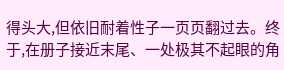得头大,但依旧耐着性子一页页翻过去。终于,在册子接近末尾、一处极其不起眼的角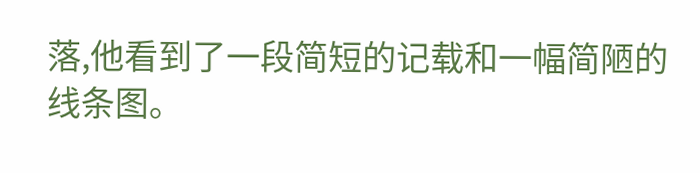落,他看到了一段简短的记载和一幅简陋的线条图。